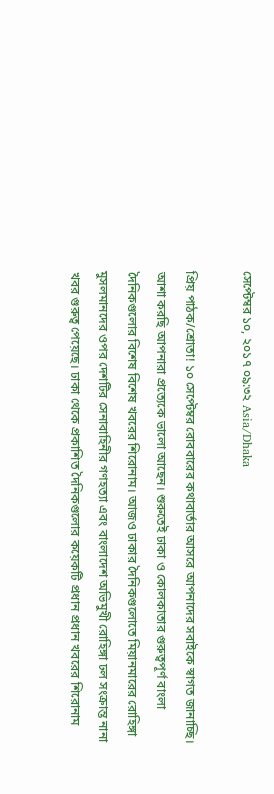সেপ্টেম্বর ১০, ২০১৭ ০৯:৩২ Asia/Dhaka

প্রিয় পাঠক/শ্রোতা! ১০ সেপ্টেম্বর রোববারের কথাবার্তার আসরে আপনাদের সবাইকে স্বাগত জানাচ্ছি। আশা করছি আপনারা প্রত্যেকে ভালো আছেন। শুরুতেই ঢাকা ও কোলকাতার গুরুত্বপূর্ণ বাংলা দৈনিকগুলোর বিশেষ বিশেষ খবরের শিরোনাম। আজও ঢাকার দৈনিকগুলোতে মিয়ানমারের রোহিঙ্গা মুসলমানদের ওপর দেশটির সেনাবাহিনীর গণহত্যা এবং বাংলাদেশ অভিমুখী রোহিঙ্গা ঢল সংক্রান্ত নানা খবর গুরুত্ব পেয়েছে। ঢাকা থেকে প্রকাশিত দৈনিকগুলোর কয়েকটি প্রধান প্রধান খবরের শিরোনাম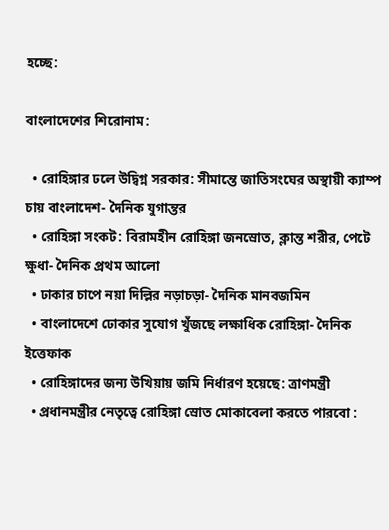হচ্ছে:

বাংলাদেশের শিরোনাম:

  • রোহিঙ্গার ঢলে উদ্বিগ্ন সরকার: সীমান্তে জাতিসংঘের অস্থায়ী ক্যাম্প চায় বাংলাদেশ- দৈনিক যুগান্তর
  • রোহিঙ্গা সংকট: বিরামহীন রোহিঙ্গা জনস্রোত, ক্লান্ত শরীর, পেটে ক্ষুধা- দৈনিক প্রথম আলো
  • ঢাকার চাপে নয়া দিল্লির নড়াচড়া- দৈনিক মানবজমিন
  • বাংলাদেশে ঢোকার সুযোগ খুঁজছে লক্ষাধিক রোহিঙ্গা- দৈনিক ইত্তেফাক
  • রোহিঙ্গাদের জন্য উখিয়ায় জমি নির্ধারণ হয়েছে: ত্রাণমন্ত্রী
  • প্রধানমন্ত্রীর নেতৃত্বে রোহিঙ্গা স্রোত মোকাবেলা করতে পারবো :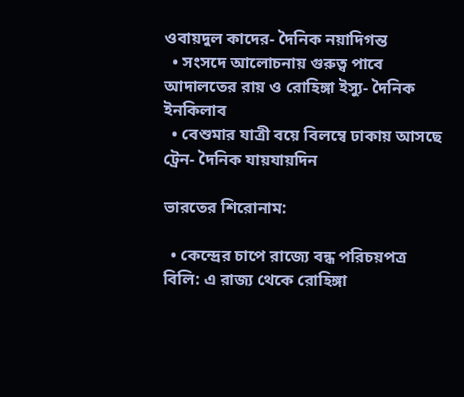ওবায়দুল কাদের- দৈনিক নয়াদিগন্ত
  • সংসদে আলোচনায় গুরুত্ব পাবে আদালতের রায় ও রোহিঙ্গা ইস্যু- দৈনিক ইনকিলাব
  • বেশুমার যাত্রী বয়ে বিলম্বে ঢাকায় আসছে ট্রেন- দৈনিক যায়যায়দিন

ভারতের শিরোনাম:

  • কেন্দ্রের চাপে রাজ্যে বন্ধ পরিচয়পত্র বিলি: এ রাজ্য থেকে রোহিঙ্গা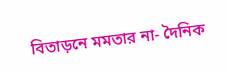বিতাড়নে মমতার না- দৈনিক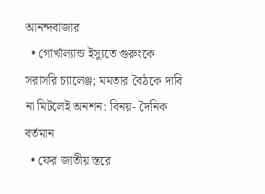আনন্দবাজার
  • গোর্খাল্যান্ড ইস্যুতে গুরুংকে সরাসরি চ্যালেঞ্জ; মমতার বৈঠকে দাবি না মিটলেই অনশন: বিনয়- দৈনিক বর্তমান
  • ফের জাতীয় স্তরে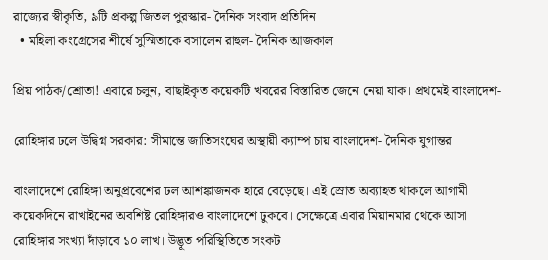রাজ্যের স্বীকৃতি, ৯টি প্রকল্প জিতল পুরস্কার- দৈনিক সংবাদ প্রতিদিন
  • মহিলা কংগ্রেসের শীর্ষে সুস্মিতাকে বসালেন রাহুল- দৈনিক আজকাল

প্রিয় পাঠক/শ্রোতা! এবারে চলুন, বাছাইকৃত কয়েকটি খবরের বিস্তারিত জেনে নেয়া যাক। প্রথমেই বাংলাদেশ-

রোহিঙ্গার ঢলে উদ্বিগ্ন সরকার: সীমান্তে জাতিসংঘের অস্থায়ী ক্যাম্প চায় বাংলাদেশ- দৈনিক যুগান্তর

বাংলাদেশে রোহিঙ্গা অনুপ্রবেশের ঢল আশঙ্কাজনক হারে বেড়েছে। এই স্রোত অব্যাহত থাকলে আগামী কয়েকদিনে রাখাইনের অবশিষ্ট রোহিঙ্গারও বাংলাদেশে ঢুকবে। সেক্ষেত্রে এবার মিয়ানমার থেকে আসা রোহিঙ্গার সংখ্যা দাঁড়াবে ১০ লাখ। উদ্ভূত পরিস্থিতিতে সংকট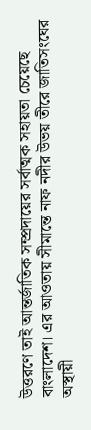উত্তরণে তাই আন্তর্জাতিক সম্প্রদায়ের সর্বাত্মক সহায়তা চেয়েছে বাংলাদেশ। এর আওতায় সীমান্তে নাফ নদীর উভয় তীরে জাতিসংঘের অস্থায়ী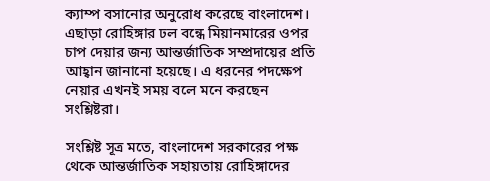ক্যাম্প বসানোর অনুরোধ করেছে বাংলাদেশ। এছাড়া রোহিঙ্গার ঢল বন্ধে মিয়ানমারের ওপর চাপ দেয়ার জন্য আন্তর্জাতিক সম্প্রদায়ের প্রতি আহ্বান জানানো হয়েছে। এ ধরনের পদক্ষেপ নেয়ার এখনই সময় বলে মনে করছেন সংশ্লিষ্টরা।

সংশ্লিষ্ট সূত্র মতে, বাংলাদেশ সরকারের পক্ষ থেকে আন্তর্জাতিক সহায়তায় রোহিঙ্গাদের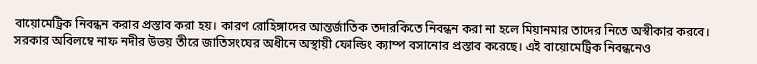বায়োমেট্রিক নিবন্ধন করার প্রস্তাব করা হয়। কারণ রোহিঙ্গাদের আন্তর্জাতিক তদারকিতে নিবন্ধন করা না হলে মিয়ানমার তাদের নিতে অস্বীকার করবে। সরকার অবিলম্বে নাফ নদীর উভয় তীরে জাতিসংঘের অধীনে অস্থায়ী ফোল্ডিং ক্যাম্প বসানোর প্রস্তাব করেছে। এই বায়োমেট্রিক নিবন্ধনেও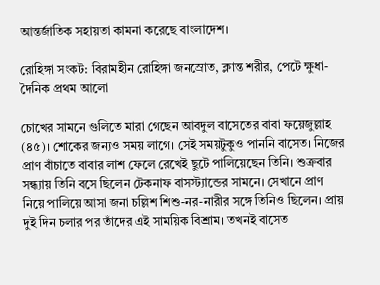আন্তর্জাতিক সহায়তা কামনা করেছে বাংলাদেশ।

রোহিঙ্গা সংকট: বিরামহীন রোহিঙ্গা জনস্রোত, ক্লান্ত শরীর, পেটে ক্ষুধা- দৈনিক প্রথম আলো

চোখের সামনে গুলিতে মারা গেছেন আবদুল বাসেতের বাবা ফয়েজুল্লাহ (৪৫)। শোকের জন্যও সময় লাগে। সেই সময়টুকুও পাননি বাসেত। নিজের প্রাণ বাঁচাতে বাবার লাশ ফেলে রেখেই ছুটে পালিয়েছেন তিনি। শুক্রবার সন্ধ্যায় তিনি বসে ছিলেন টেকনাফ বাসস্ট্যান্ডের সামনে। সেখানে প্রাণ নিয়ে পালিয়ে আসা জনা চল্লিশ শিশু-নর-নারীর সঙ্গে তিনিও ছিলেন। প্রায় দুই দিন চলার পর তাঁদের এই সাময়িক বিশ্রাম। তখনই বাসেত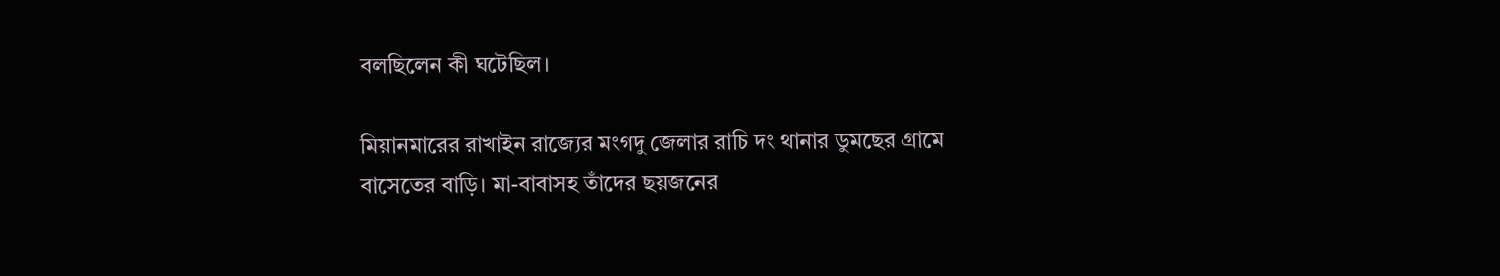বলছিলেন কী ঘটেছিল।

মিয়ানমারের রাখাইন রাজ্যের মংগদু জেলার রাচি দং থানার ডুমছের গ্রামে বাসেতের বাড়ি। মা-বাবাসহ তাঁদের ছয়জনের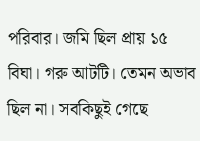পরিবার। জমি ছিল প্রায় ১৫ বিঘা। গরু আটটি। তেমন অভাব ছিল না। সবকিছুই গেছে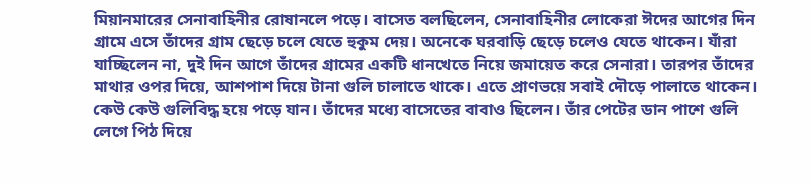মিয়ানমারের সেনাবাহিনীর রোষানলে পড়ে। বাসেত বলছিলেন, সেনাবাহিনীর লোকেরা ঈদের আগের দিন গ্রামে এসে তাঁদের গ্রাম ছেড়ে চলে যেতে হুকুম দেয়। অনেকে ঘরবাড়ি ছেড়ে চলেও যেতে থাকেন। যাঁরা যাচ্ছিলেন না, দুই দিন আগে তাঁদের গ্রামের একটি ধানখেতে নিয়ে জমায়েত করে সেনারা। তারপর তাঁদের মাথার ওপর দিয়ে, আশপাশ দিয়ে টানা গুলি চালাতে থাকে। এতে প্রাণভয়ে সবাই দৌড়ে পালাতে থাকেন। কেউ কেউ গুলিবিদ্ধ হয়ে পড়ে যান। তাঁদের মধ্যে বাসেতের বাবাও ছিলেন। তাঁর পেটের ডান পাশে গুলি লেগে পিঠ দিয়ে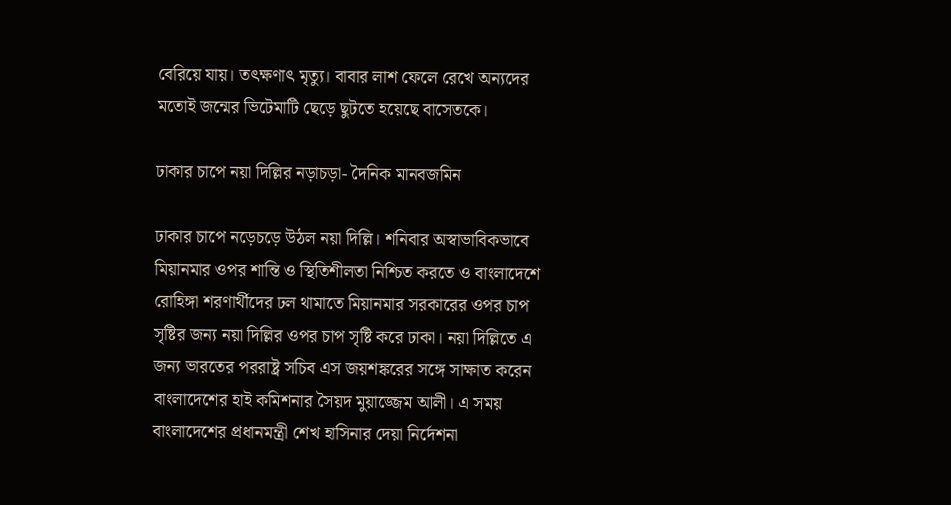বেরিয়ে যায়। তৎক্ষণাৎ মৃত্যু। বাবার লাশ ফেলে রেখে অন্যদের মতোই জন্মের ভিটেমাটি ছেড়ে ছুটতে হয়েছে বাসেতকে।

ঢাকার চাপে নয়া দিল্লির নড়াচড়া- দৈনিক মানবজমিন

ঢাকার চাপে নড়েচড়ে উঠল নয়া দিল্লি। শনিবার অস্বাভাবিকভাবে মিয়ানমার ওপর শান্তি ও স্থিতিশীলতা নিশ্চিত করতে ও বাংলাদেশে রোহিঙ্গা শরণার্থীদের ঢল থামাতে মিয়ানমার সরকারের ওপর চাপ সৃষ্টির জন্য নয়া দিল্লির ওপর চাপ সৃষ্টি করে ঢাকা। নয়া দিল্লিতে এ জন্য ভারতের পররাষ্ট্র সচিব এস জয়শঙ্করের সঙ্গে সাক্ষাত করেন বাংলাদেশের হাই কমিশনার সৈয়দ মুয়াজ্জেম আলী। এ সময় বাংলাদেশের প্রধানমন্ত্রী শেখ হাসিনার দেয়া নির্দেশনা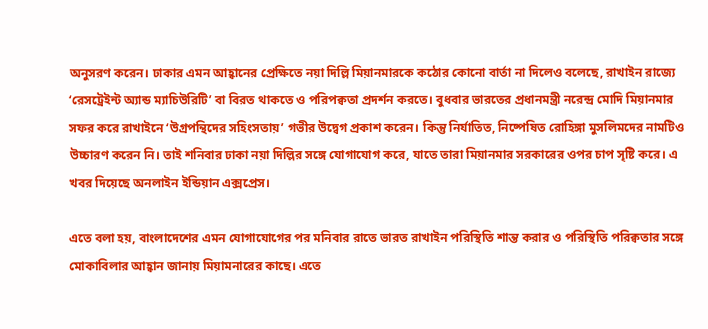অনুসরণ করেন। ঢাকার এমন আহ্বানের প্রেক্ষিতে নয়া দিল্লি মিয়ানমারকে কঠোর কোনো বার্তা না দিলেও বলেছে, রাখাইন রাজ্যে ‘রেসট্রেইন্ট অ্যান্ড ম্যাচিউরিটি’ বা বিরত থাকতে ও পরিপক্বতা প্রদর্শন করতে। বুধবার ভারতের প্রধানমন্ত্রী নরেন্দ্র মোদি মিয়ানমার সফর করে রাখাইনে ‘উগ্রপন্থিদের সহিংসতায়’ গভীর উদ্বেগ প্রকাশ করেন। কিন্তু নির্যাতিত, নিষ্পেষিত রোহিঙ্গা মুসলিমদের নামটিও উচ্চারণ করেন নি। তাই শনিবার ঢাকা নয়া দিল্লির সঙ্গে যোগাযোগ করে, যাতে তারা মিয়ানমার সরকারের ওপর চাপ সৃষ্টি করে। এ খবর দিয়েছে অনলাইন ইন্ডিয়ান এক্সপ্রেস।

এতে বলা হয়, বাংলাদেশের এমন যোগাযোগের পর মনিবার রাতে ভারত রাখাইন পরিস্থিতি শান্ত করার ও পরিস্থিতি পরিক্বতার সঙ্গে মোকাবিলার আহ্বান জানায় মিয়ামনারের কাছে। এতে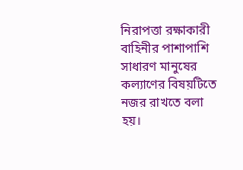নিরাপত্তা রক্ষাকারী বাহিনীর পাশাপাশি সাধারণ মানুষের কল্যাণের বিষয়টিতে নজর রাখতে বলা হয়।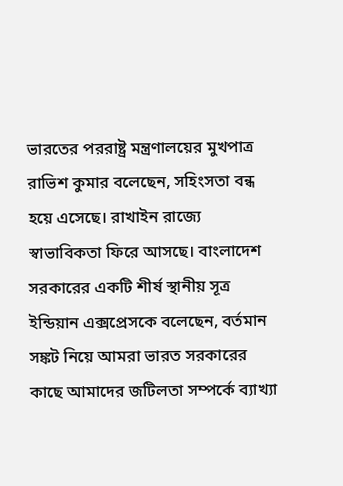ভারতের পররাষ্ট্র মন্ত্রণালয়ের মুখপাত্র রাভিশ কুমার বলেছেন, সহিংসতা বন্ধ হয়ে এসেছে। রাখাইন রাজ্যে স্বাভাবিকতা ফিরে আসছে। বাংলাদেশ সরকারের একটি শীর্ষ স্থানীয় সূত্র ইন্ডিয়ান এক্সপ্রেসকে বলেছেন, বর্তমান সঙ্কট নিয়ে আমরা ভারত সরকারের কাছে আমাদের জটিলতা সম্পর্কে ব্যাখ্যা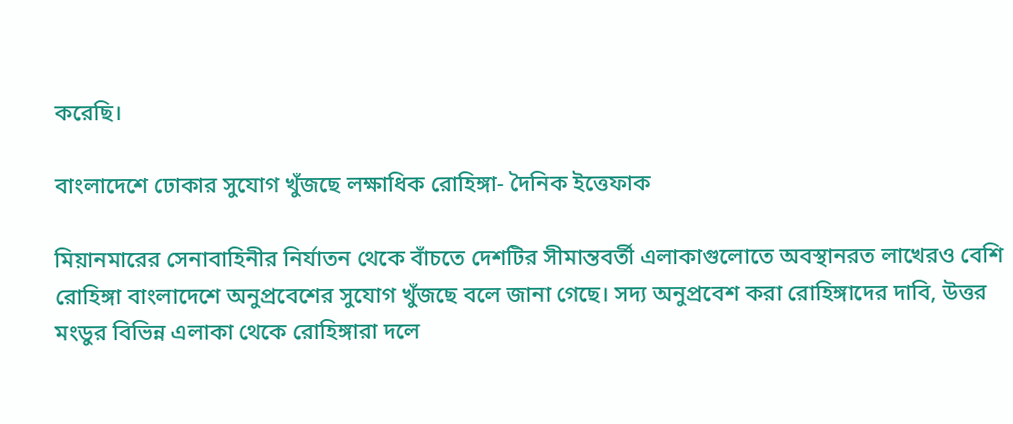করেছি।

বাংলাদেশে ঢোকার সুযোগ খুঁজছে লক্ষাধিক রোহিঙ্গা- দৈনিক ইত্তেফাক

মিয়ানমারের সেনাবাহিনীর নির্যাতন থেকে বাঁচতে দেশটির সীমান্তবর্তী এলাকাগুলোতে অবস্থানরত লাখেরও বেশি রোহিঙ্গা বাংলাদেশে অনুপ্রবেশের সুযোগ খুঁজছে বলে জানা গেছে। সদ্য অনুপ্রবেশ করা রোহিঙ্গাদের দাবি, উত্তর মংডুর বিভিন্ন এলাকা থেকে রোহিঙ্গারা দলে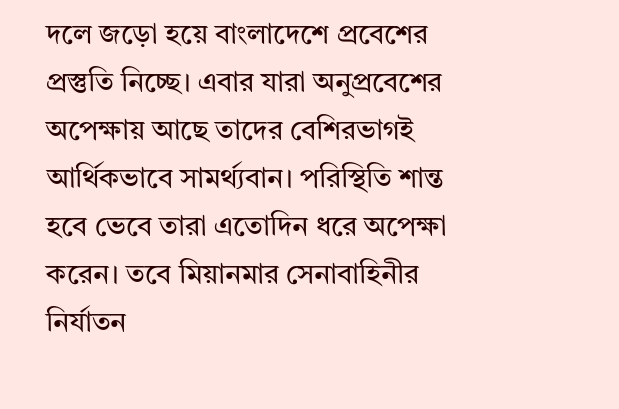দলে জড়ো হয়ে বাংলাদেশে প্রবেশের প্রস্তুতি নিচ্ছে। এবার যারা অনুপ্রবেশের অপেক্ষায় আছে তাদের বেশিরভাগই আর্থিকভাবে সামর্থ্যবান। পরিস্থিতি শান্ত হবে ভেবে তারা এতোদিন ধরে অপেক্ষা করেন। তবে মিয়ানমার সেনাবাহিনীর নির্যাতন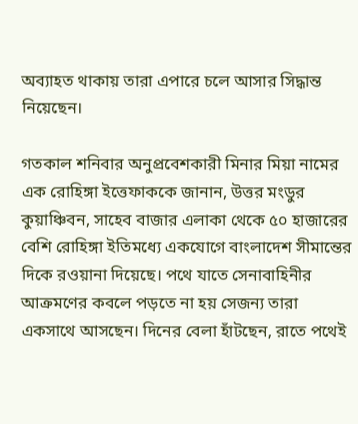অব্যাহত থাকায় তারা এপারে চলে আসার সিদ্ধান্ত নিয়েছেন।

গতকাল শনিবার অনুপ্রবেশকারী মিনার মিয়া নামের এক রোহিঙ্গা ইত্তেফাককে জানান, উত্তর মংডুর কুয়াঞ্চিবন, সাহেব বাজার এলাকা থেকে ৫০ হাজারের বেশি রোহিঙ্গা ইতিমধ্যে একযোগে বাংলাদেশ সীমান্তের দিকে রওয়ানা দিয়েছে। পথে যাতে সেনাবাহিনীর আক্রমণের কবলে পড়তে না হয় সেজন্য তারা একসাথে আসছেন। দিনের বেলা হাঁটছেন, রাতে পথেই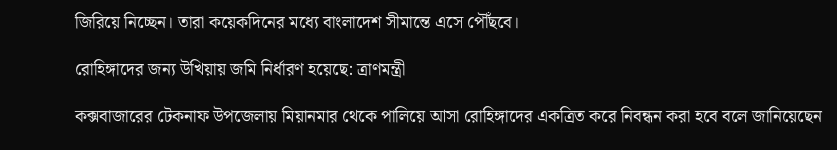জিরিয়ে নিচ্ছেন। তারা কয়েকদিনের মধ্যে বাংলাদেশ সীমান্তে এসে পৌঁছবে।

রোহিঙ্গাদের জন্য উখিয়ায় জমি নির্ধারণ হয়েছে: ত্রাণমন্ত্রী

কক্সবাজারের টেকনাফ উপজেলায় মিয়ানমার থেকে পালিয়ে আসা রোহিঙ্গাদের একত্রিত করে নিবন্ধন করা হবে বলে জানিয়েছেন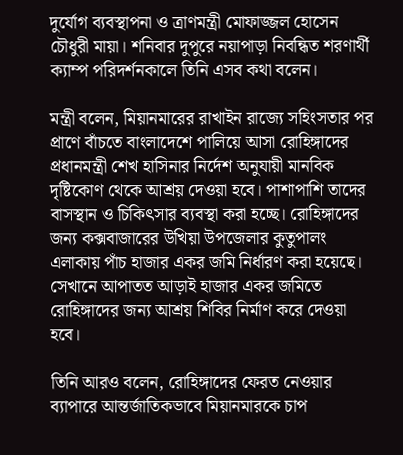দুর্যোগ ব্যবস্থাপনা ও ত্রাণমন্ত্রী মোফাজ্জল হোসেন চৌধুরী মায়া। শনিবার দুপুরে নয়াপাড়া নিবন্ধিত শরণার্থী ক্যাম্প পরিদর্শনকালে তিনি এসব কথা বলেন।

মন্ত্রী বলেন, মিয়ানমারের রাখাইন রাজ্যে সহিংসতার পর প্রাণে বাঁচতে বাংলাদেশে পালিয়ে আসা রোহিঙ্গাদের প্রধানমন্ত্রী শেখ হাসিনার নির্দেশ অনুযায়ী মানবিক দৃষ্টিকোণ থেকে আশ্রয় দেওয়া হবে। পাশাপাশি তাদের বাসস্থান ও চিকিৎসার ব্যবস্থা করা হচ্ছে। রোহিঙ্গাদের জন্য কক্সবাজারের উখিয়া উপজেলার কুতুপালং এলাকায় পাঁচ হাজার একর জমি নির্ধারণ করা হয়েছে। সেখানে আপাতত আড়াই হাজার একর জমিতে রোহিঙ্গাদের জন্য আশ্রয় শিবির নির্মাণ করে দেওয়া হবে।

তিনি আরও বলেন, রোহিঙ্গাদের ফেরত নেওয়ার ব্যাপারে আন্তর্জাতিকভাবে মিয়ানমারকে চাপ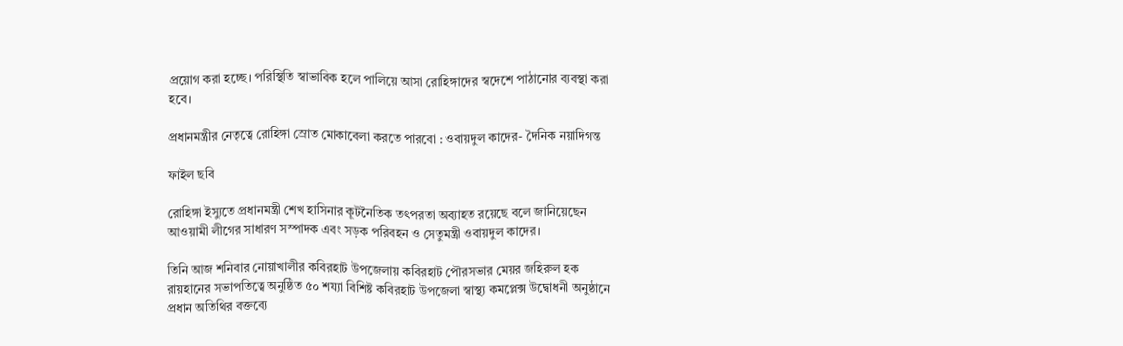প্রয়োগ করা হচ্ছে। পরিস্থিতি স্বাভাবিক হলে পালিয়ে আসা রোহিঙ্গাদের স্বদেশে পাঠানোর ব্যবস্থা করা হবে।

প্রধানমন্ত্রীর নেতৃত্বে রোহিঙ্গা স্রোত মোকাবেলা করতে পারবো : ওবায়দুল কাদের- দৈনিক নয়াদিগন্ত

ফাইল ছবি

রোহিঙ্গা ইস্যুতে প্রধানমন্ত্রী শেখ হাসিনার কূটনৈতিক তৎপরতা অব্যাহত রয়েছে বলে জানিয়েছেন আওয়ামী লীগের সাধারণ সস্পাদক এবং সড়ক পরিবহন ও সেতুমন্ত্রী ওবায়দুল কাদের।

তিনি আজ শনিবার নোয়াখালীর কবিরহাট উপজেলায় কবিরহাট পৌরসভার মেয়র জহিরুল হক রায়হানের সভাপতিত্বে অনুষ্ঠিত ৫০ শয্যা বিশিষ্ট কবিরহাট উপজেলা স্বাস্থ্য কমপ্লেক্স উদ্বোধনী অনুষ্ঠানে প্রধান অতিথির বক্তব্যে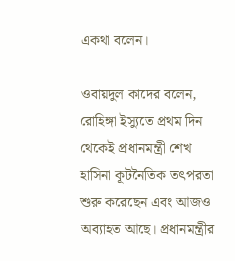একথা বলেন।

ওবায়দুল কাদের বলেন, রোহিঙ্গা ইস্যুতে প্রথম দিন থেকেই প্রধানমন্ত্রী শেখ হাসিনা কূটনৈতিক তৎপরতা শুরু করেছেন এবং আজও অব্যাহত আছে। প্রধানমন্ত্রীর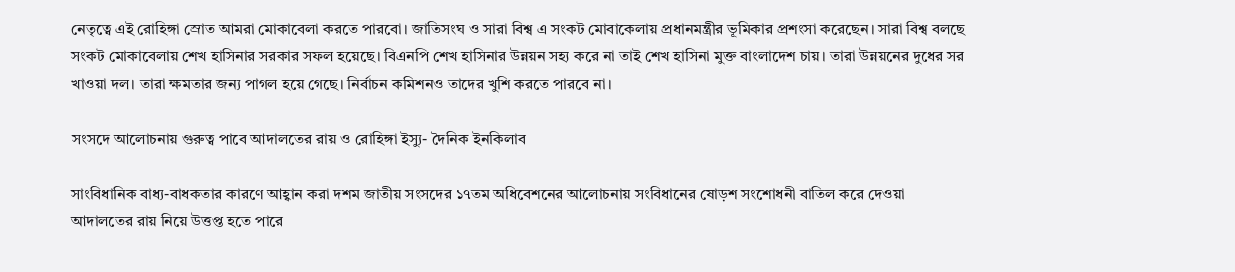নেতৃত্বে এই রোহিঙ্গা স্রোত আমরা মোকাবেলা করতে পারবো। জাতিসংঘ ও সারা বিশ্ব এ সংকট মোবাকেলায় প্রধানমন্ত্রীর ভূমিকার প্রশংসা করেছেন। সারা বিশ্ব বলছে সংকট মোকাবেলায় শেখ হাসিনার সরকার সফল হয়েছে। বিএনপি শেখ হাসিনার উন্নয়ন সহ্য করে না তাই শেখ হাসিনা মুক্ত বাংলাদেশ চায়। তারা উন্নয়নের দুধের সর খাওয়া দল। তারা ক্ষমতার জন্য পাগল হয়ে গেছে। নির্বাচন কমিশনও তাদের খুশি করতে পারবে না।

সংসদে আলোচনায় গুরুত্ব পাবে আদালতের রায় ও রোহিঙ্গা ইস্যু- দৈনিক ইনকিলাব

সাংবিধানিক বাধ্য-বাধকতার কারণে আহ্বান করা দশম জাতীয় সংসদের ১৭তম অধিবেশনের আলোচনায় সংবিধানের ষোড়শ সংশোধনী বাতিল করে দেওয়া আদালতের রায় নিয়ে উত্তপ্ত হতে পারে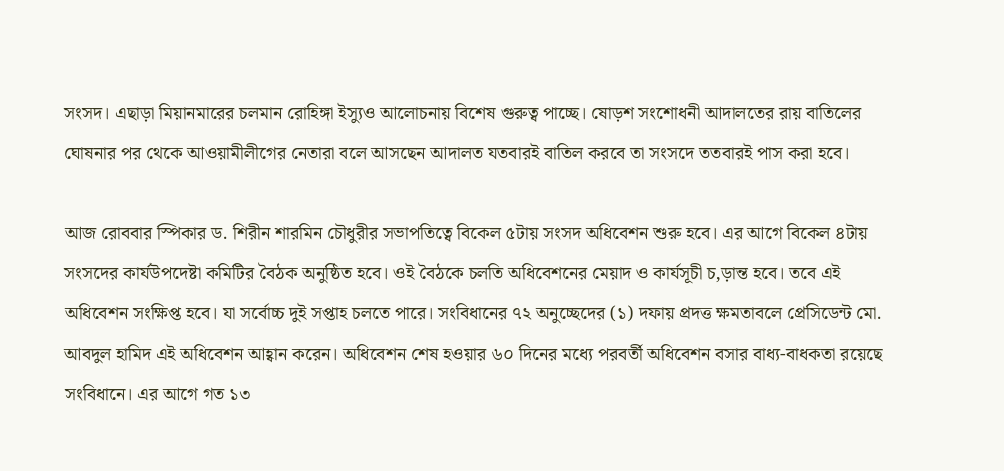সংসদ। এছাড়া মিয়ানমারের চলমান রোহিঙ্গা ইস্যুও আলোচনায় বিশেষ গুরুত্ব পাচ্ছে। ষোড়শ সংশোধনী আদালতের রায় বাতিলের ঘোষনার পর থেকে আওয়ামীলীগের নেতারা বলে আসছেন আদালত যতবারই বাতিল করবে তা সংসদে ততবারই পাস করা হবে।

আজ রোববার স্পিকার ড. শিরীন শারমিন চৌধুরীর সভাপতিত্বে বিকেল ৫টায় সংসদ অধিবেশন শুরু হবে। এর আগে বিকেল ৪টায় সংসদের কার্যউপদেষ্টা কমিটির বৈঠক অনুষ্ঠিত হবে। ওই বৈঠকে চলতি অধিবেশনের মেয়াদ ও কার্যসূচী চ‚ড়ান্ত হবে। তবে এই অধিবেশন সংক্ষিপ্ত হবে। যা সর্বোচ্চ দুই সপ্তাহ চলতে পারে। সংবিধানের ৭২ অনুচ্ছেদের (১) দফায় প্রদত্ত ক্ষমতাবলে প্রেসিডেন্ট মো. আবদুল হামিদ এই অধিবেশন আহ্বান করেন। অধিবেশন শেষ হওয়ার ৬০ দিনের মধ্যে পরবর্তী অধিবেশন বসার বাধ্য-বাধকতা রয়েছে সংবিধানে। এর আগে গত ১৩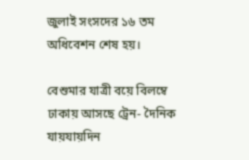জুলাই সংসদের ১৬ তম অধিবেশন শেষ হয়।

বেশুমার যাত্রী বয়ে বিলম্বে ঢাকায় আসছে ট্রেন- দৈনিক যায়যায়দিন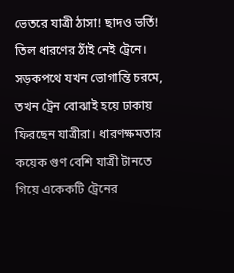ভেতরে যাত্রী ঠাসা! ছাদও ভর্তি! তিল ধারণের ঠাঁই নেই ট্রেনে। সড়কপথে যখন ভোগান্তি চরমে, তখন ট্রেন বোঝাই হয়ে ঢাকায় ফিরছেন যাত্রীরা। ধারণক্ষমতার কয়েক গুণ বেশি যাত্রী টানতে গিয়ে একেকটি ট্রেনের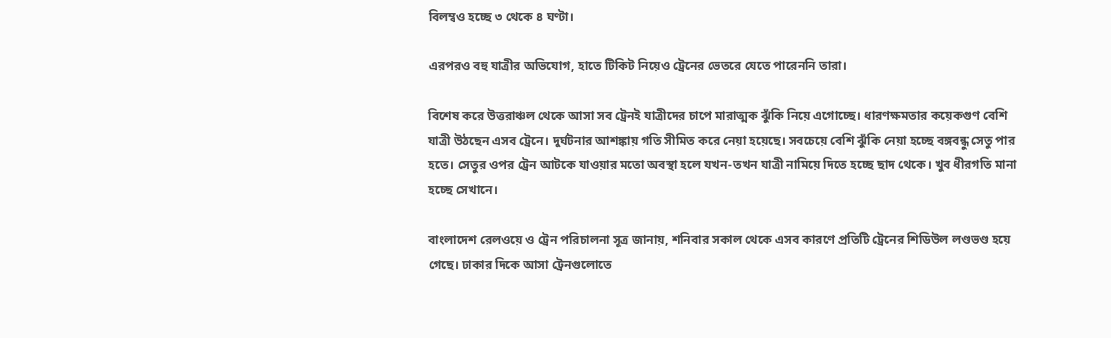বিলম্বও হচ্ছে ৩ থেকে ৪ ঘণ্টা।

এরপরও বহু যাত্রীর অভিযোগ, হাতে টিকিট নিয়েও ট্রেনের ভেতরে যেতে পারেননি তারা।

বিশেষ করে উত্তরাঞ্চল থেকে আসা সব ট্রেনই যাত্রীদের চাপে মারাত্মক ঝুঁকি নিয়ে এগোচ্ছে। ধারণক্ষমতার কয়েকগুণ বেশি যাত্রী উঠছেন এসব ট্রেনে। দুর্ঘটনার আশঙ্কায় গতি সীমিত করে নেয়া হয়েছে। সবচেয়ে বেশি ঝুঁকি নেয়া হচ্ছে বঙ্গবন্ধু সেতু পার হতে। সেতুর ওপর ট্রেন আটকে যাওয়ার মতো অবস্থা হলে যখন-তখন যাত্রী নামিয়ে দিতে হচ্ছে ছাদ থেকে। খুব ধীরগতি মানা হচ্ছে সেখানে।

বাংলাদেশ রেলওয়ে ও ট্রেন পরিচালনা সূত্র জানায়, শনিবার সকাল থেকে এসব কারণে প্রতিটি ট্রেনের শিডিউল লণ্ডভণ্ড হয়ে গেছে। ঢাকার দিকে আসা ট্রেনগুলোতে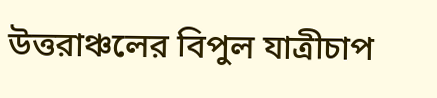উত্তরাঞ্চলের বিপুল যাত্রীচাপ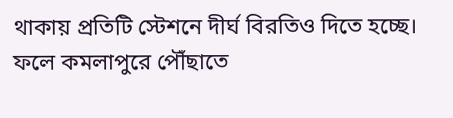থাকায় প্রতিটি স্টেশনে দীর্ঘ বিরতিও দিতে হচ্ছে। ফলে কমলাপুরে পৌঁছাতে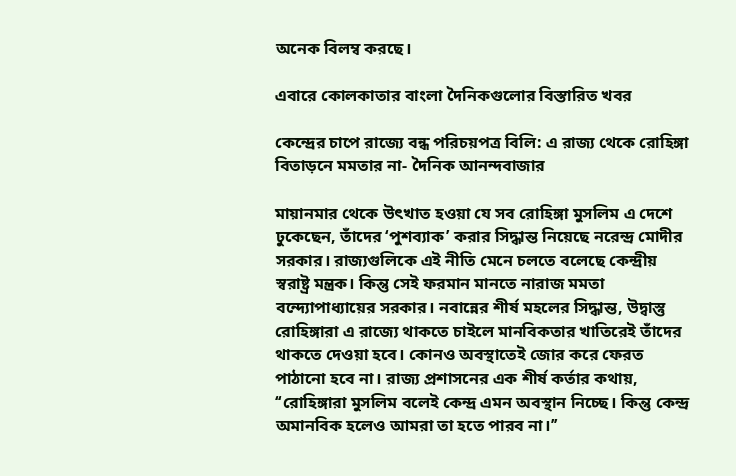অনেক বিলম্ব করছে।

এবারে কোলকাতার বাংলা দৈনিকগুলোর বিস্তারিত খবর

কেন্দ্রের চাপে রাজ্যে বন্ধ পরিচয়পত্র বিলি: এ রাজ্য থেকে রোহিঙ্গা বিতাড়নে মমতার না- দৈনিক আনন্দবাজার

মায়ানমার থেকে উৎখাত হওয়া যে সব রোহিঙ্গা মুসলিম এ দেশে ঢুকেছেন, তাঁদের ‘পুশব্যাক’ করার সিদ্ধান্ত নিয়েছে নরেন্দ্র মোদীর সরকার। রাজ্যগুলিকে এই নীতি মেনে চলতে বলেছে কেন্দ্রীয় স্বরাষ্ট্র মন্ত্রক। কিন্তু সেই ফরমান মানতে নারাজ মমতা বন্দ্যোপাধ্যায়ের সরকার। নবান্নের শীর্ষ মহলের সিদ্ধান্ত, উদ্বাস্তু রোহিঙ্গারা এ রাজ্যে থাকতে চাইলে মানবিকতার খাতিরেই তাঁদের থাকতে দেওয়া হবে। কোনও অবস্থাতেই জোর করে ফেরত পাঠানো হবে না। রাজ্য প্রশাসনের এক শীর্ষ কর্তার কথায়, ‘‘রোহিঙ্গারা মুসলিম বলেই কেন্দ্র এমন অবস্থান নিচ্ছে। কিন্তু কেন্দ্র অমানবিক হলেও আমরা তা হতে পারব না।’’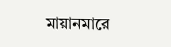মায়ানমারে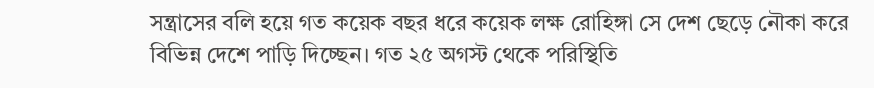সন্ত্রাসের বলি হয়ে গত কয়েক বছর ধরে কয়েক লক্ষ রোহিঙ্গা সে দেশ ছেড়ে নৌকা করে বিভিন্ন দেশে পাড়ি দিচ্ছেন। গত ২৫ অগস্ট থেকে পরিস্থিতি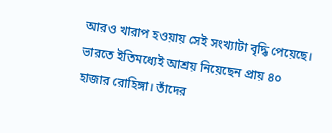আরও খারাপ হওয়ায় সেই সংখ্যাটা বৃদ্ধি পেয়েছে। ভারতে ইতিমধ্যেই আশ্রয় নিয়েছেন প্রায় ৪০ হাজার রোহিঙ্গা। তাঁদের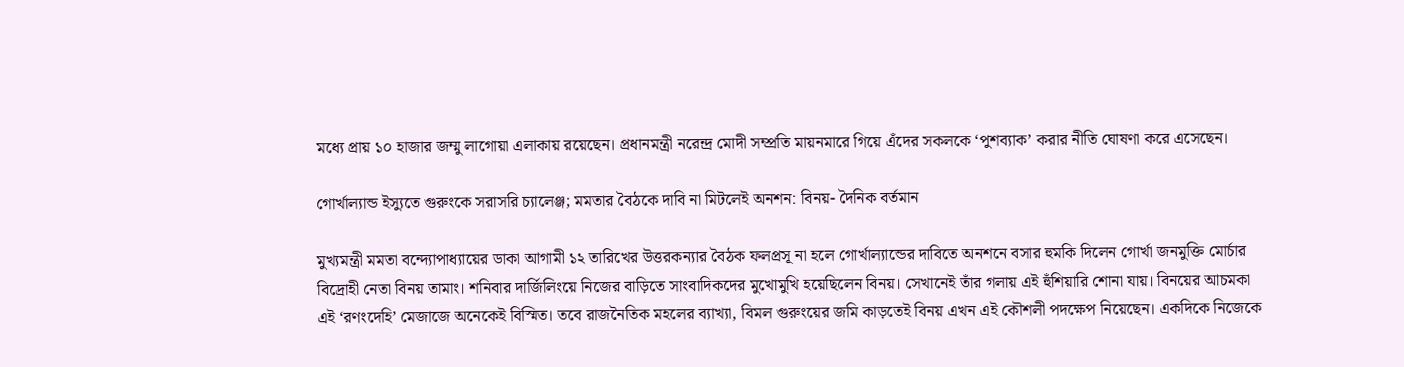মধ্যে প্রায় ১০ হাজার জম্মু লাগোয়া এলাকায় রয়েছেন। প্রধানমন্ত্রী নরেন্দ্র মোদী সম্প্রতি মায়নমারে গিয়ে এঁদের সকলকে ‘পুশব্যাক’ করার নীতি ঘোষণা করে এসেছেন।

গোর্খাল্যান্ড ইস্যুতে গুরুংকে সরাসরি চ্যালেঞ্জ; মমতার বৈঠকে দাবি না মিটলেই অনশন: বিনয়- দৈনিক বর্তমান

মুখ্যমন্ত্রী মমতা বন্দ্যোপাধ্যায়ের ডাকা আগামী ১২ তারিখের উত্তরকন্যার বৈঠক ফলপ্রসূ না হলে গোর্খাল্যান্ডের দাবিতে অনশনে বসার হুমকি দিলেন গোর্খা জনমুক্তি মোর্চার বিদ্রোহী নেতা বিনয় তামাং। শনিবার দার্জিলিংয়ে নিজের বাড়িতে সাংবাদিকদের মুখোমুখি হয়েছিলেন বিনয়। সেখানেই তাঁর গলায় এই হুঁশিয়ারি শোনা যায়। বিনয়ের আচমকা এই ‘রণংদেহি’ মেজাজে অনেকেই বিস্মিত। তবে রাজনৈতিক মহলের ব্যাখ্যা, বিমল গুরুংয়ের জমি কাড়তেই বিনয় এখন এই কৌশলী পদক্ষেপ নিয়েছেন। একদিকে নিজেকে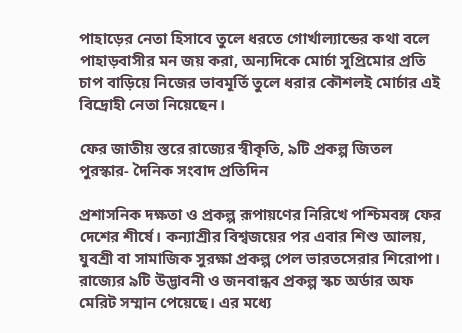পাহাড়ের নেতা হিসাবে তুলে ধরতে গোর্খাল্যান্ডের কথা বলে পাহাড়বাসীর মন জয় করা, অন্যদিকে মোর্চা সুপ্রিমোর প্রতি চাপ বাড়িয়ে নিজের ভাবমূর্তি তুলে ধরার কৌশলই মোর্চার এই বিদ্রোহী নেতা নিয়েছেন।

ফের জাতীয় স্তরে রাজ্যের স্বীকৃতি, ৯টি প্রকল্প জিতল পুরস্কার- দৈনিক সংবাদ প্রতিদিন

প্রশাসনিক দক্ষতা ও প্রকল্প রূপায়ণের নিরিখে পশ্চিমবঙ্গ ফের দেশের শীর্ষে। কন্যাশ্রীর বিশ্বজয়ের পর এবার শিশু আলয়, যুবশ্রী বা সামাজিক সুরক্ষা প্রকল্প পেল ভারতসেরার শিরোপা। রাজ্যের ৯টি উদ্ভাবনী ও জনবান্ধব প্রকল্প স্কচ অর্ডার অফ মেরিট সম্মান পেয়েছে। এর মধ্যে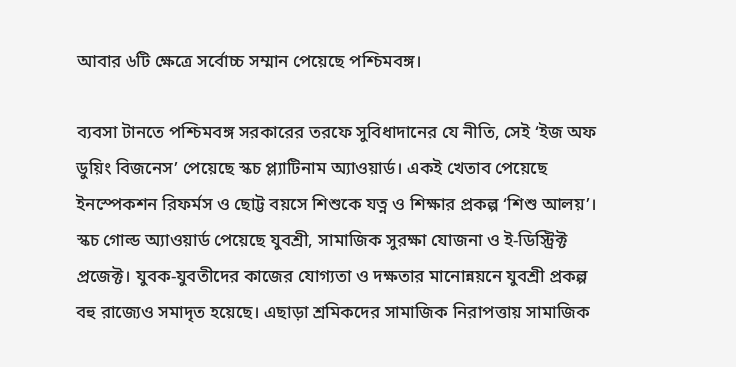আবার ৬টি ক্ষেত্রে সর্বোচ্চ সম্মান পেয়েছে পশ্চিমবঙ্গ।

ব্যবসা টানতে পশ্চিমবঙ্গ সরকারের তরফে সুবিধাদানের যে নীতি, সেই ‘ইজ অফ ডুয়িং বিজনেস’ পেয়েছে স্কচ প্ল্যাটিনাম অ্যাওয়ার্ড। একই খেতাব পেয়েছে ইনস্পেকশন রিফর্মস ও ছোট্ট বয়সে শিশুকে যত্ন ও শিক্ষার প্রকল্প ‘শিশু আলয়’। স্কচ গোল্ড অ্যাওয়ার্ড পেয়েছে যুবশ্রী, সামাজিক সুরক্ষা যোজনা ও ই-ডিস্ট্রিক্ট প্রজেক্ট। যুবক-যুবতীদের কাজের যোগ্যতা ও দক্ষতার মানোন্নয়নে যুবশ্রী প্রকল্প বহু রাজ্যেও সমাদৃত হয়েছে। এছাড়া শ্রমিকদের সামাজিক নিরাপত্তায় সামাজিক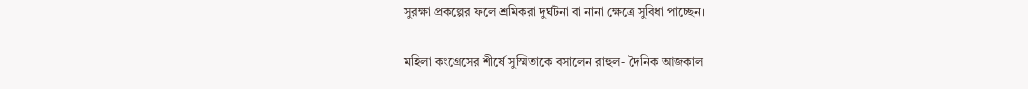সুরক্ষা প্রকল্পের ফলে শ্রমিকরা দুর্ঘটনা বা নানা ক্ষেত্রে সুবিধা পাচ্ছেন।

মহিলা কংগ্রেসের শীর্ষে সুস্মিতাকে বসালেন রাহুল- দৈনিক আজকাল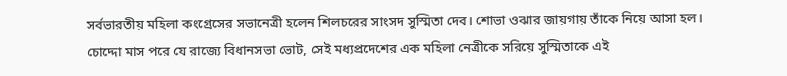সর্বভারতীয় মহিলা কংগ্রেসের সভানেত্রী হলেন শিলচরের সাংসদ সুস্মিতা দেব। শোভা ওঝার জায়গায় তাঁকে নিয়ে আসা হল। চোদ্দো মাস পরে যে রাজ্যে বিধানসভা ভোট, সেই মধ্যপ্রদেশের এক মহিলা নেত্রীকে সরিয়ে সুস্মিতাকে এই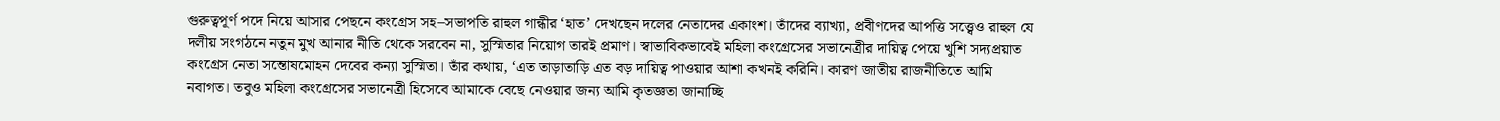গুরুত্বপূর্ণ পদে নিয়ে আসার পেছনে কংগ্রেস সহ–সভাপতি রাহুল গান্ধীর ‘হাত’ দেখছেন দলের নেতাদের একাংশ। তাঁদের ব্যাখ্যা, প্রবীণদের আপত্তি সত্ত্বেও রাহুল যে দলীয় সংগঠনে নতুন মুখ আনার নীতি থেকে সরবেন না, সুস্মিতার নিয়োগ তারই প্রমাণ। স্বাভাবিকভাবেই মহিলা কংগ্রেসের সভানেত্রীর দায়িত্ব পেয়ে খুশি সদ্যপ্রয়াত কংগ্রেস নেতা সন্তোষমোহন দেবের কন্যা সুস্মিতা। তাঁর কথায়, ‘এত তাড়াতাড়ি এত বড় দায়িত্ব পাওয়ার আশা কখনই করিনি। কারণ জাতীয় রাজনীতিতে আমি নবাগত। তবুও মহিলা কংগ্রেসের সভানেত্রী হিসেবে আমাকে বেছে নেওয়ার জন্য আমি কৃতজ্ঞতা জানাচ্ছি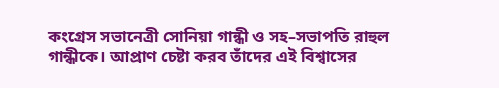কংগ্রেস সভানেত্রী সোনিয়া গান্ধী ও সহ–সভাপতি রাহুল গান্ধীকে। আপ্রাণ চেষ্টা করব তাঁদের এই বিশ্বাসের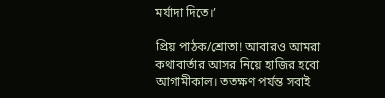মর্যাদা দিতে।’

প্রিয় পাঠক/শ্রোতা! আবারও আমরা কথাবার্তার আসর নিয়ে হাজির হবো আগামীকাল। ততক্ষণ পর্যন্ত সবাই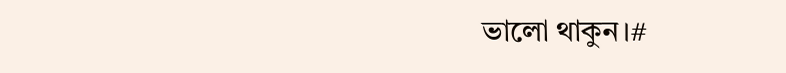ভালো থাকুন।#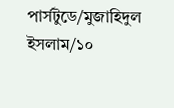পার্সটুডে/মুজাহিদুল ইসলাম/১০